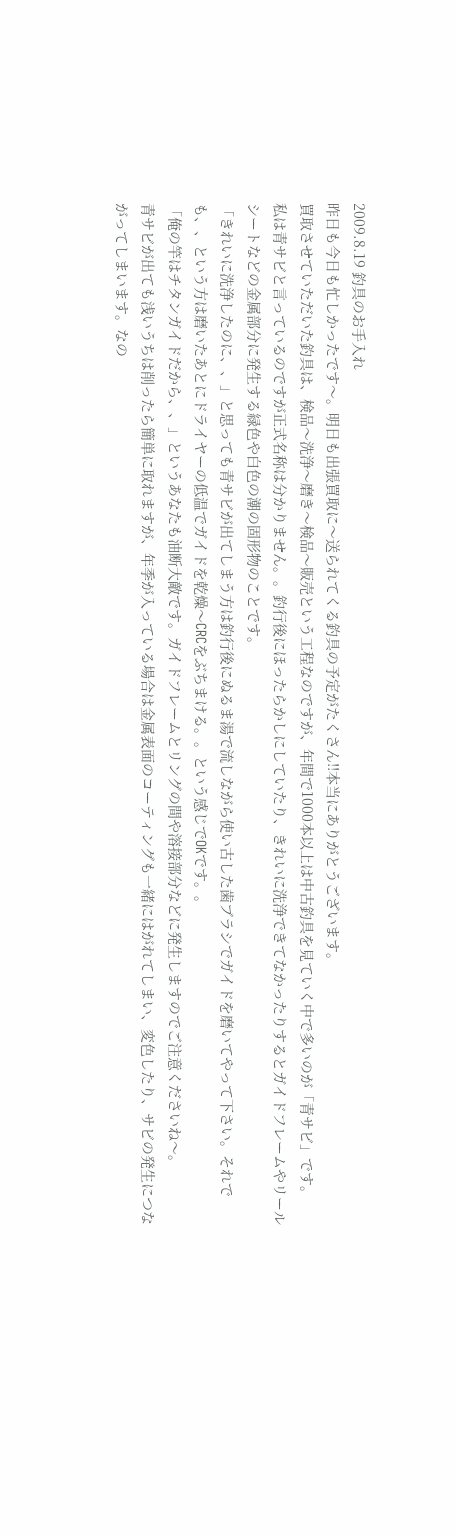2009.8.19 釣具のお手入れ
昨日も今日も忙しかったです〜。明日も出張買取に〜送られてくる釣具の予定がたくさん!!本当にありがとうございます。
買取させていただいた釣具は、検品〜洗浄〜磨き〜検品〜販売という工程なのですが、年間で1000本以上は中古釣具を見ていく中で多いのが「青サビ」です。
私は青サビと言っているのですが正式名称は分かりません。。釣行後にほったらかしにしていたり、きれいに洗浄できてなかったりするとガイドフレームやリールシートなどの金属部分に発生する緑色や白色の潮の固形物のことです。
「きれいに洗浄したのに、、」と思っても青サビが出てしまう方は釣行後にぬるま湯で流しながら使い古した歯ブラシでガイドを磨いてやって下さい。それでも、、という方は磨いたあとにドライヤーの低温でガイドを乾燥〜CRCをぶちまける。。という感じでOKです。。
「俺の竿はチタンガイドだから、、」というあなたも油断大敵です。ガイドフレームとリングの間や溶接部分などに発生しますのでご注意くださいね〜。
青サビが出ても浅いうちは削ったら簡単に取れますが、年季が入っている場合は金属表面のコーティングも一緒にはがれてしまい、変色したり、サビの発生につながってしまいます。なの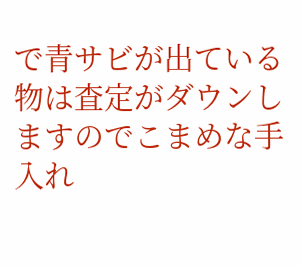で青サビが出ている物は査定がダウンしますのでこまめな手入れ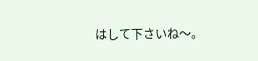はして下さいね〜。